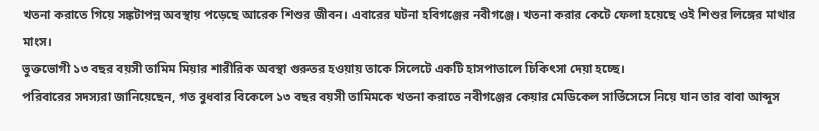খতনা করাতে গিয়ে সঙ্কটাপন্ন অবস্থায় পড়েছে আরেক শিশুর জীবন। এবারের ঘটনা হবিগঞ্জের নবীগঞ্জে। খতনা করার কেটে ফেলা হয়েছে ওই শিশুর লিঙ্গের মাথার মাংস।
ভুক্তভোগী ১৩ বছর বয়সী তামিম মিয়ার শারীরিক অবস্থা গুরুতর হওয়ায় তাকে সিলেটে একটি হাসপাতালে চিকিৎসা দেয়া হচ্ছে।
পরিবারের সদস্যরা জানিয়েছেন, গত বুধবার বিকেলে ১৩ বছর বয়সী তামিমকে খতনা করাতে নবীগঞ্জের কেয়ার মেডিকেল সার্ভিসেসে নিয়ে যান তার বাবা আব্দুস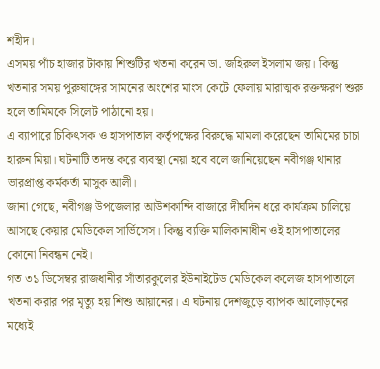শহীদ।
এসময় পাঁচ হাজার টাকায় শিশুটির খতনা করেন ডা. জহিরুল ইসলাম জয়। কিন্তু খতনার সময় পুরুষাঙ্গের সামনের অংশের মাংস কেটে ফেলায় মারাত্মক রক্তক্ষরণ শুরু হলে তামিমকে সিলেট পাঠানো হয়।
এ ব্যাপারে চিকিৎসক ও হাসপাতাল কর্তৃপক্ষের বিরুদ্ধে মামলা করেছেন তামিমের চাচা হারুন মিয়া। ঘটনাটি তদন্ত করে ব্যবস্থা নেয়া হবে বলে জানিয়েছেন নবীগঞ্জ থানার ভারপ্রাপ্ত কর্মকর্তা মাসুক আলী।
জানা গেছে, নবীগঞ্জ উপজেলার আউশকান্দি বাজারে দীর্ঘদিন ধরে কার্যক্রম চালিয়ে আসছে কেয়ার মেডিকেল সার্ভিসেস। কিন্তু ব্যক্তি মালিকানাধীন ওই হাসপাতালের কোনো নিবন্ধন নেই।
গত ৩১ ডিসেম্বর রাজধানীর সাঁতারকুলের ইউনাইটেড মেডিকেল কলেজ হাসপাতালে খতনা করার পর মৃত্যু হয় শিশু আয়ানের। এ ঘটনায় দেশজুড়ে ব্যাপক আলোড়নের মধ্যেই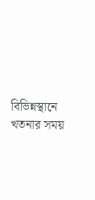বিভিন্নস্থানে খতনার সময়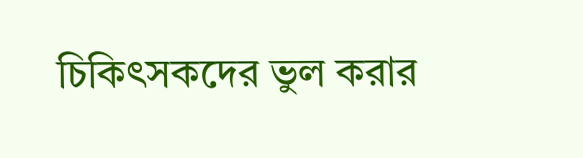চিকিৎসকদের ভুল করার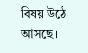বিষয় উঠে আসছে।